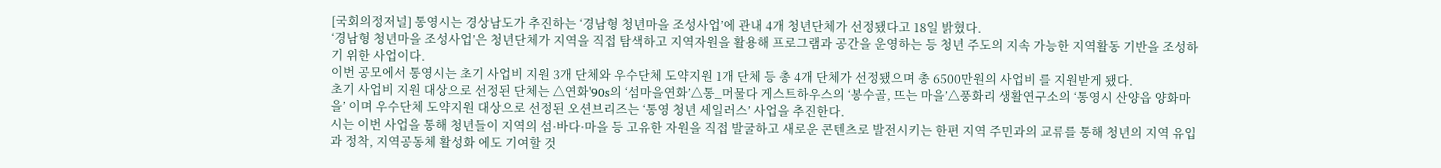[국회의정저널] 통영시는 경상남도가 추진하는 ‘경남형 청년마을 조성사업’에 관내 4개 청년단체가 선정됐다고 18일 밝혔다.
‘경남형 청년마을 조성사업’은 청년단체가 지역을 직접 탐색하고 지역자원을 활용해 프로그램과 공간을 운영하는 등 청년 주도의 지속 가능한 지역활동 기반을 조성하기 위한 사업이다.
이번 공모에서 통영시는 초기 사업비 지원 3개 단체와 우수단체 도약지원 1개 단체 등 총 4개 단체가 선정됐으며 총 6500만원의 사업비 를 지원받게 됐다.
초기 사업비 지원 대상으로 선정된 단체는 △연화'90s의 ‘섬마을연화’△통_머물다 게스트하우스의 ‘봉수골, 뜨는 마을’△풍화리 생활연구소의 ‘통영시 산양읍 양화마을’ 이며 우수단체 도약지원 대상으로 선정된 오션브리즈는 ‘통영 청년 세일러스’ 사업을 추진한다.
시는 이번 사업을 통해 청년들이 지역의 섬·바다·마을 등 고유한 자원을 직접 발굴하고 새로운 콘텐츠로 발전시키는 한편 지역 주민과의 교류를 통해 청년의 지역 유입과 정착, 지역공동체 활성화 에도 기여할 것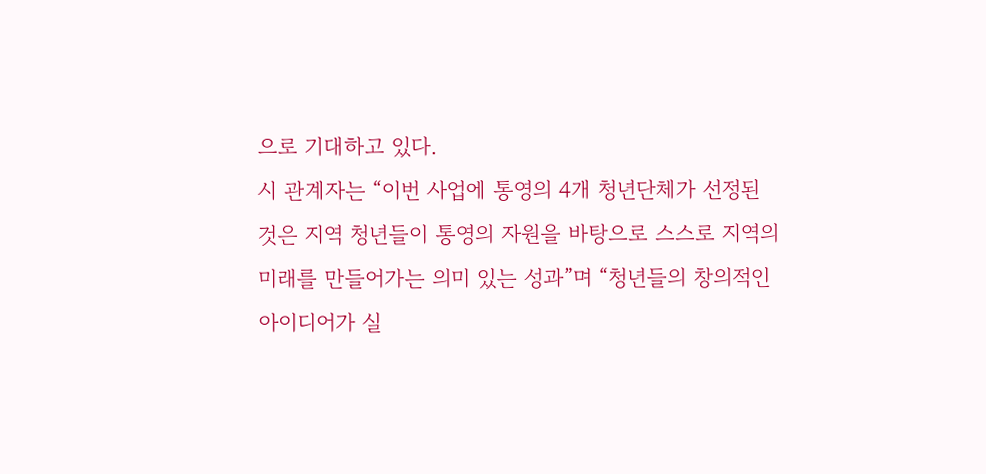으로 기대하고 있다.
시 관계자는 “이번 사업에 통영의 4개 청년단체가 선정된 것은 지역 청년들이 통영의 자원을 바탕으로 스스로 지역의 미래를 만들어가는 의미 있는 성과”며 “청년들의 창의적인 아이디어가 실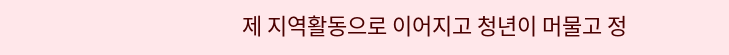제 지역활동으로 이어지고 청년이 머물고 정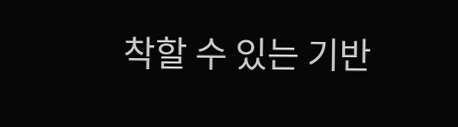착할 수 있는 기반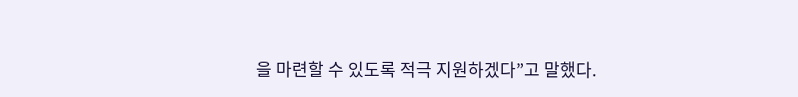을 마련할 수 있도록 적극 지원하겠다”고 말했다.